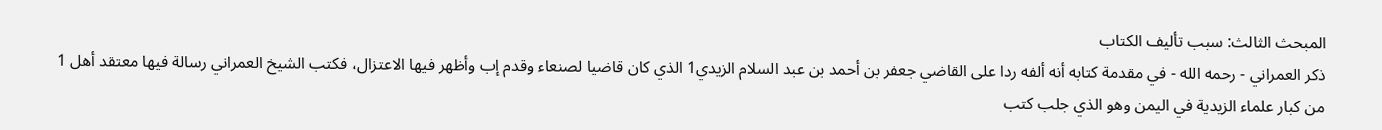المبحث الثالث: سبب تأليف الكتاب
ذكر العمراني - رحمه الله - في مقدمة كتابه أنه ألفه ردا على القاضي جعفر بن أحمد بن عبد السلام الزيدي1 الذي كان قاضيا لصنعاء وقدم إب وأظهر فيها الاعتزال، فكتب الشيخ العمراني رسالة فيها معتقد أهل 1 من كبار علماء الزيدية في اليمن وهو الذي جلب كتب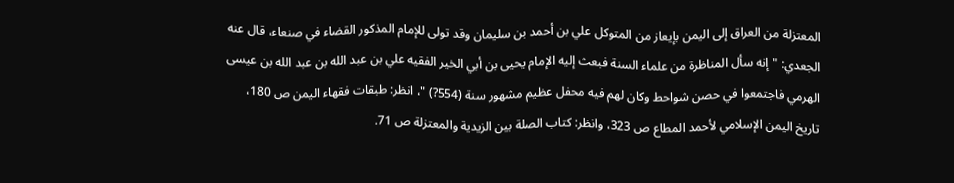المعتزلة من العراق إلى اليمن بإيعاز من المتوكل علي بن أحمد بن سليمان وقد تولى للإمام المذكور القضاء في صنعاء، قال عنه الجعدي: "إنه سأل المناظرة من علماء السنة فبعث إليه الإمام يحيى بن أبي الخير الفقيه علي بن عبد الله بن عبد الله بن عيسى الهرمي فاجتمعوا في حصن شواحط وكان لهم فيه محفل عظيم مشهور سنة (554?) "، انظر: طبقات فقهاء اليمن ص 180، تاريخ اليمن الإسلامي لأحمد المطاع ص 323، وانظر: كتاب الصلة بين الزيدية والمعتزلة ص 71.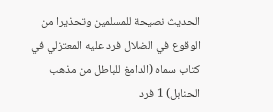الحديث نصيحة للمسلمين وتحذيرا من الوقوع في الضلال فرد عليه المعتزلي في كتاب سماه (الدامغ للباطل من مذهب الحنابل) 1 فرد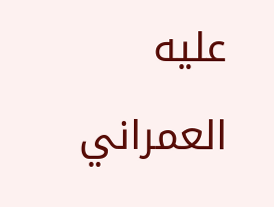عليه العمراني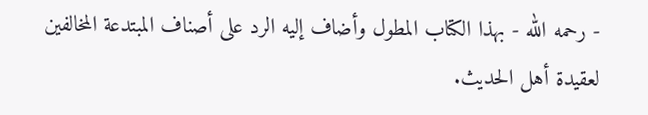- رحمه الله - بهذا الكتاب المطول وأضاف إليه الرد على أصناف المبتدعة المخالفين لعقيدة أهل الحديث.